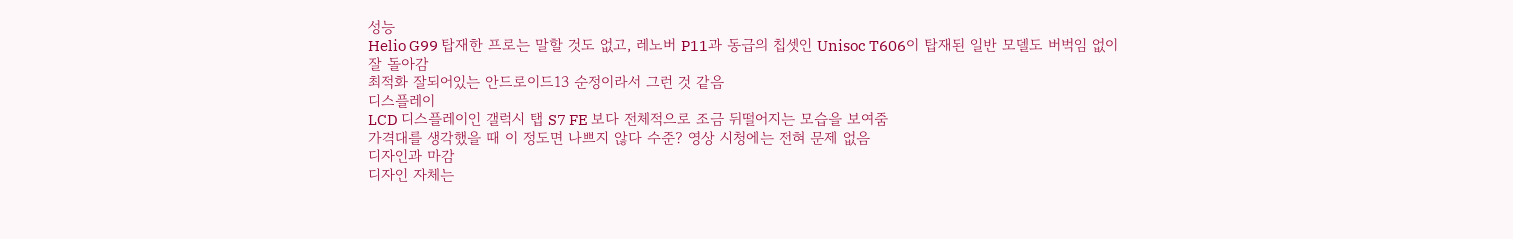성능
Helio G99 탑재한 프로는 말할 것도 없고, 레노버 P11과 동급의 칩셋인 Unisoc T606이 탑재된 일반 모델도 버벅임 없이 잘 돌아감
최적화 잘되어있는 안드로이드13 순정이라서 그런 것 같음
디스플레이
LCD 디스플레이인 갤럭시 탭 S7 FE 보다 전체적으로 조금 뒤떨어지는 모습을 보여줌
가격대를 생각했을 때 이 정도면 나쁘지 않다 수준? 영상 시청에는 전혀 문제 없음
디자인과 마감
디자인 자체는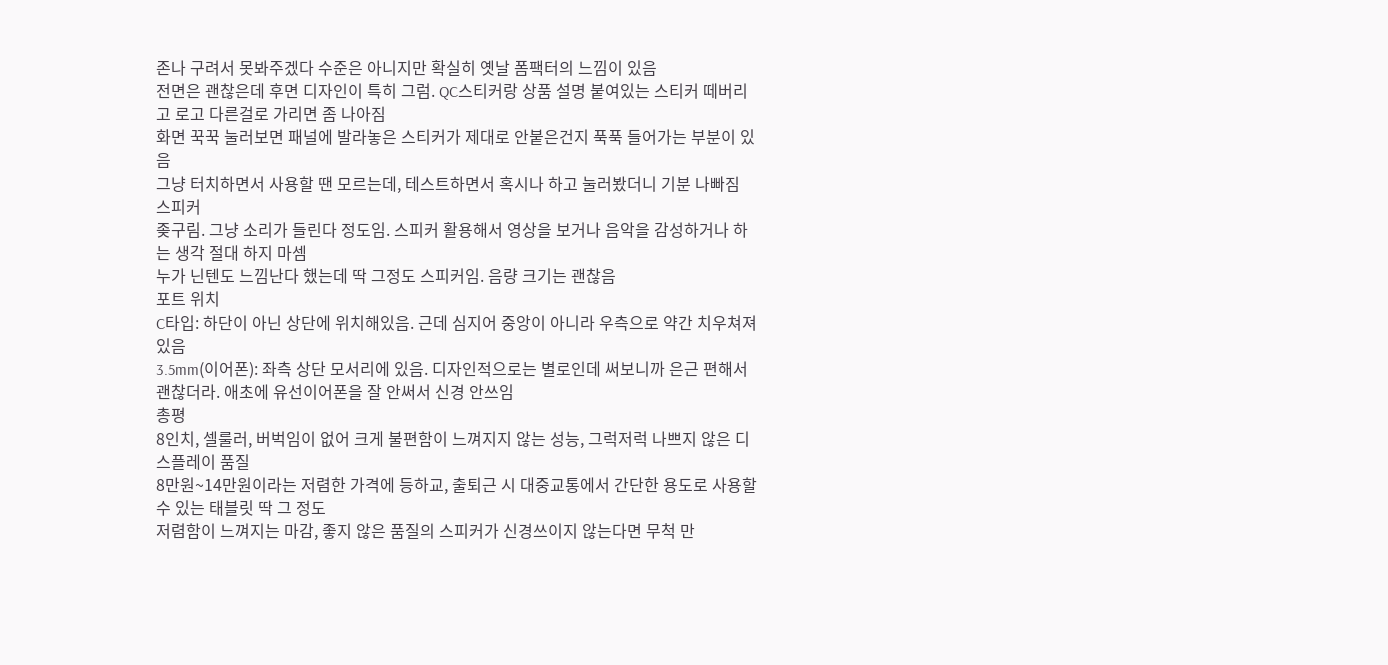존나 구려서 못봐주겠다 수준은 아니지만 확실히 옛날 폼팩터의 느낌이 있음
전면은 괜찮은데 후면 디자인이 특히 그럼. QC스티커랑 상품 설명 붙여있는 스티커 떼버리고 로고 다른걸로 가리면 좀 나아짐
화면 꾹꾹 눌러보면 패널에 발라놓은 스티커가 제대로 안붙은건지 푹푹 들어가는 부분이 있음
그냥 터치하면서 사용할 땐 모르는데, 테스트하면서 혹시나 하고 눌러봤더니 기분 나빠짐
스피커
좆구림. 그냥 소리가 들린다 정도임. 스피커 활용해서 영상을 보거나 음악을 감성하거나 하는 생각 절대 하지 마셈
누가 닌텐도 느낌난다 했는데 딱 그정도 스피커임. 음량 크기는 괜찮음
포트 위치
C타입: 하단이 아닌 상단에 위치해있음. 근데 심지어 중앙이 아니라 우측으로 약간 치우쳐져있음
3.5mm(이어폰): 좌측 상단 모서리에 있음. 디자인적으로는 별로인데 써보니까 은근 편해서 괜찮더라. 애초에 유선이어폰을 잘 안써서 신경 안쓰임
총평
8인치, 셀룰러, 버벅임이 없어 크게 불편함이 느껴지지 않는 성능, 그럭저럭 나쁘지 않은 디스플레이 품질
8만원~14만원이라는 저렴한 가격에 등하교, 출퇴근 시 대중교통에서 간단한 용도로 사용할 수 있는 태블릿 딱 그 정도
저렴함이 느껴지는 마감, 좋지 않은 품질의 스피커가 신경쓰이지 않는다면 무척 만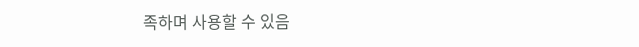족하며 사용할 수 있음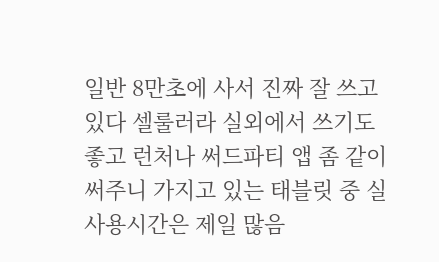일반 8만초에 사서 진짜 잘 쓰고있다 셀룰러라 실외에서 쓰기도 좋고 런처나 써드파티 앱 좀 같이 써주니 가지고 있는 태블릿 중 실사용시간은 제일 많음